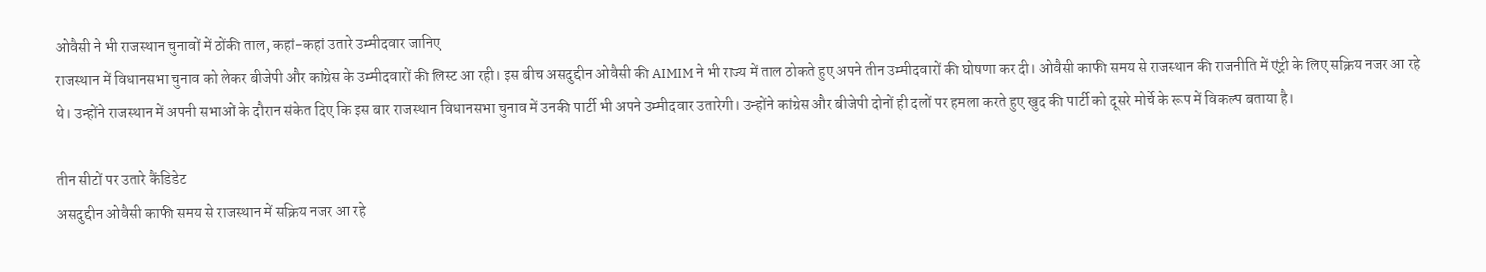ओवैसी ने भी राजस्थान चुनावों में ठोंकी ताल, कहां-कहां उतारे उम्मीदवार जानिए
राजस्थान में विधानसभा चुनाव को लेकर बीजेपी और कांग्रेस के उम्मीदवारों की लिस्ट आ रही। इस बीच असदुद्दीन ओवैसी की AIMIM ने भी राज्य में ताल ठोकते हुए अपने तीन उम्मीदवारों की घोषणा कर दी। ओवैसी काफी समय से राजस्थान की राजनीति में एंट्री के लिए सक्रिय नजर आ रहे थे। उन्होंने राजस्थान में अपनी सभाओं के दौरान संकेत दिए कि इस बार राजस्थान विधानसभा चुनाव में उनकी पार्टी भी अपने उम्मीदवार उतारेगी। उन्होंने कांग्रेस और बीजेपी दोनों ही दलों पर हमला करते हुए खुद की पार्टी को दूसरे मोर्चे के रूप में विकल्प बताया है।

तीन सीटों पर उतारे कैंडिडेट
असदुद्दीन ओवैसी काफी समय से राजस्थान में सक्रिय नजर आ रहे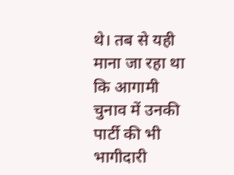थे। तब से यही माना जा रहा था कि आगामी चुनाव में उनकी पार्टी की भी भागीदारी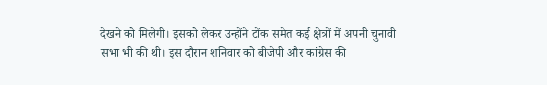देखने को मिलेगी। इसको लेकर उन्होंने टोंक समेत कई क्षेत्रों में अपनी चुनावी सभा भी की थी। इस दौरान शनिवार को बीजेपी और कांग्रेस की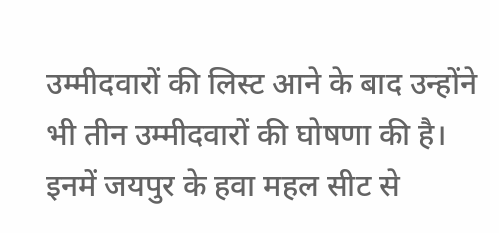उम्मीदवारों की लिस्ट आने के बाद उन्होंने भी तीन उम्मीदवारों की घोषणा की है। इनमें जयपुर के हवा महल सीट से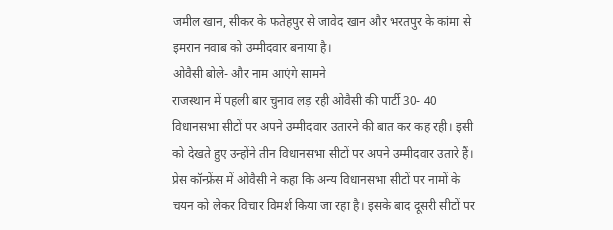जमील खान, सीकर के फतेहपुर से जावेद खान और भरतपुर के कांमा से इमरान नवाब को उम्मीदवार बनाया है।
ओवैसी बोले- और नाम आएंगे सामने
राजस्थान में पहली बार चुनाव लड़ रही ओवैसी की पार्टी 30- 40 विधानसभा सीटों पर अपने उम्मीदवार उतारने की बात कर कह रही। इसी को देखते हुए उन्होंने तीन विधानसभा सीटों पर अपने उम्मीदवार उतारे हैं। प्रेस कॉन्फ्रेंस में ओवैसी ने कहा कि अन्य विधानसभा सीटों पर नामों के चयन को लेकर विचार विमर्श किया जा रहा है। इसके बाद दूसरी सीटों पर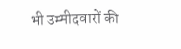भी उम्मीदवारों की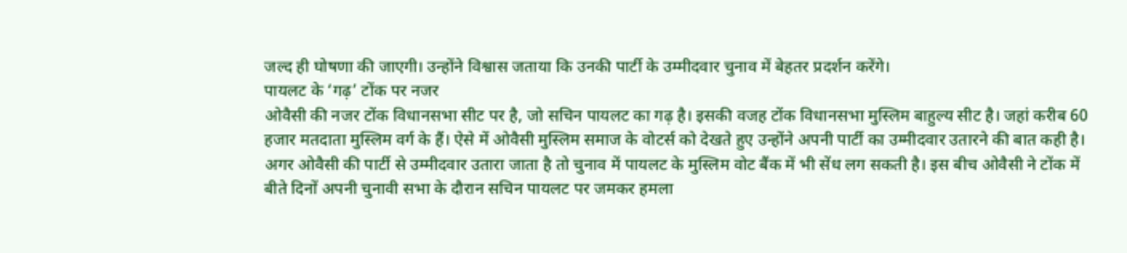जल्द ही घोषणा की जाएगी। उन्होंने विश्वास जताया कि उनकी पार्टी के उम्मीदवार चुनाव में बेहतर प्रदर्शन करेंगे।
पायलट के ‘गढ़’ टोंक पर नजर
ओवैसी की नजर टोंक विधानसभा सीट पर है, जो सचिन पायलट का गढ़ है। इसकी वजह टोंक विधानसभा मुस्लिम बाहुल्य सीट है। जहां करीब 60 हजार मतदाता मुस्लिम वर्ग के हैं। ऐसे में ओवैसी मुस्लिम समाज के वोटर्स को देखते हुए उन्होंने अपनी पार्टी का उम्मीदवार उतारने की बात कही है। अगर ओवैसी की पार्टी से उम्मीदवार उतारा जाता है तो चुनाव में पायलट के मुस्लिम वोट बैंक में भी सेंध लग सकती है। इस बीच ओवैसी ने टोंक में बीते दिनों अपनी चुनावी सभा के दौरान सचिन पायलट पर जमकर हमला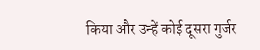किया और उन्हें कोई दूसरा गुर्जर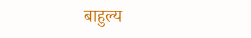बाहुल्य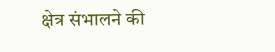क्षेत्र संभालने की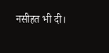नसीहत भी दी।